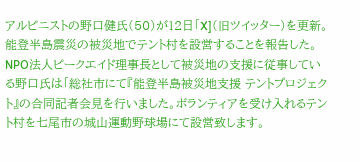アルピニストの野口健氏(50)が12日「X](旧ツイッター)を更新。能登半島震災の被災地でテント村を設営することを報告した。
NPO法人ピークエイド理事長として被災地の支援に従事している野口氏は「総社市にて『能登半島被災地支援 テントプロジェクト』の合同記者会見を行いました。ボランティアを受け入れるテント村を七尾市の城山運動野球場にて設営致します。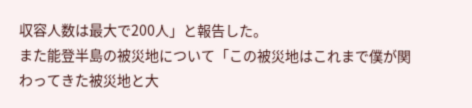収容人数は最大で200人」と報告した。
また能登半島の被災地について「この被災地はこれまで僕が関わってきた被災地と大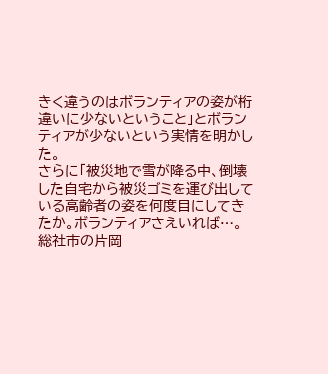きく違うのはボランティアの姿が桁違いに少ないということ」とボランティアが少ないという実情を明かした。
さらに「被災地で雪が降る中、倒壊した自宅から被災ゴミを運び出している高齢者の姿を何度目にしてきたか。ボランティアさえいれば…。総社市の片岡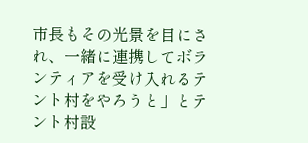市長もその光景を目にされ、一緒に連携してボランティアを受け入れるテント村をやろうと」とテント村設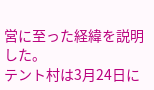営に至った経緯を説明した。
テント村は3月24日に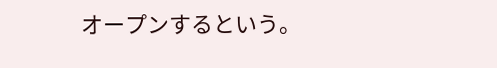オープンするという。